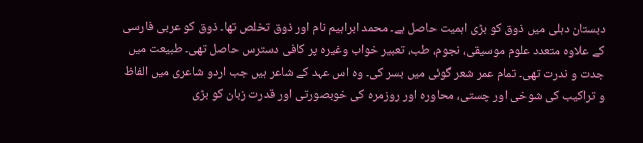دبستان دہلی میں ذوق کو بڑی اہمیت حاصل ہے۔ محمد ابراہیم نام اور ذوق تخلص تھا۔ ذوق کو عربی فارسی کے علاوہ متعدد علوم موسیقی، نجوم، طب، تعبیر خواب وغیرہ پر کافی دسترس حاصل تھی۔ طبیعت میں جدت و ندرت تھی۔ تمام عمر شعر گوئی میں بسر کی۔ وہ اس عہد کے شاعر ہیں جب اردو شاعری میں الفاظ و تراکیب کی شوخی اور چستی، محاورہ اور روزمرہ کی خوبصورتی اور قدرت زبان کو بڑی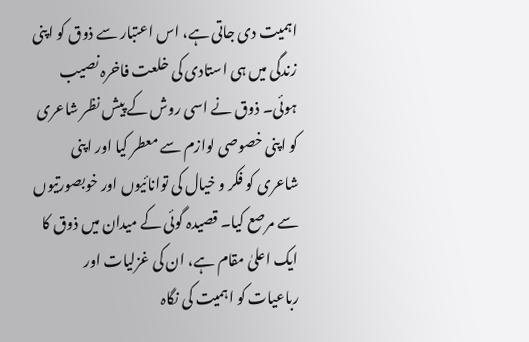اہمیت دی جاتی ہے، اس اعتبار سے ذوق کو اپنی زندگی میں ہی استادی کی خلعت فاخرہ نصیب ہوئی۔ ذوق نے اسی روش کے پیش نظر شاعری کو اپنی خصوصی لوازم سے معطر کیا اور اپنی شاعری کو فکر و خیال کی توانائیوں اور خوبصورتیوں سے مرصع کیا۔ قصیدہ گوئی کے میدان میں ذوق کا ایک اعلیٰ مقام ہے، ان کی غزلیات اور رباعیات کو اہمیت کی نگاہ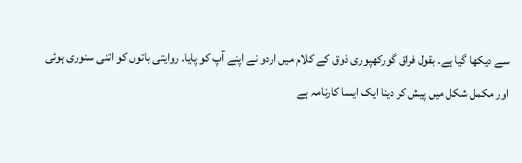سے دیکھا گیا ہے۔ بقول فراق گورکھپوری ذوق کے کلام میں اردو نے اپنے آپ کو پایا۔ روایتی باتوں کو اتنی سنوری ہوئی اور مکمل شکل میں پیش کر دینا ایک ایسا کارنامہ ہے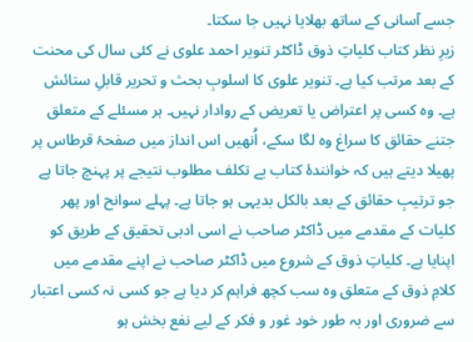جسے آسانی کے ساتھ بھلایا نہیں جا سکتا۔
زیرِ نظر کتاب کلیاتِ ذوق ڈاکٹر تنویر احمد علوی نے کئی سال کی محنت کے بعد مرتب کیا ہے۔ تنویر علوی کا اسلوبِ بحث و تحریر قابلِ ستائش ہے۔ وہ کسی پر اعتراض یا تعریض کے روادار نہیں۔ ہر مسئلے کے متعلق جتنے حقائق کا سراغ وہ لگا سکے، اُنھیں اس انداز میں صفحۂ قرطاس پر پھیلا دیتے ہیں کہ خوانندۂ کتاب بے تکلف مطلوب نتیجے پر پہنچ جاتا ہے جو ترتیبِ حقائق کے بعد بالکل بدیہی ہو جاتا ہے۔ پہلے سوانح اور پھر کلیات کے مقدمے میں ڈاکٹر صاحب نے اسی ادبی تحقیق کے طریق کو اپنایا ہے۔ کلیاتِ ذوق کے شروع میں ڈاکٹر صاحب نے اپنے مقدمے میں کلامِ ذوق کے متعلق وہ سب کچھ فراہم کر دیا ہے جو کسی نہ کسی اعتبار سے ضروری اور بہ طور خود غور و فکر کے لیے نفع بخش ہو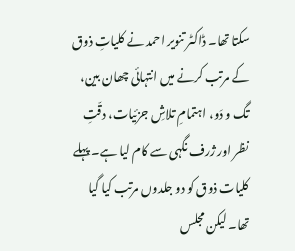سکتا تھا۔ ڈاکٹر تنویر احمد نے کلیاتِ ذوق کے مرتب کرنے میں انتہائی چھان بین، تگ و دَو، اہتمامِ تلاشِ جزئیات، دقّتِ نظر اور ژرف نگہی سے کام لیا ہے۔ پہلے کلیات ذوق کو دو جلدوں مرتب کیا گیا تھا۔ لیکن مجلس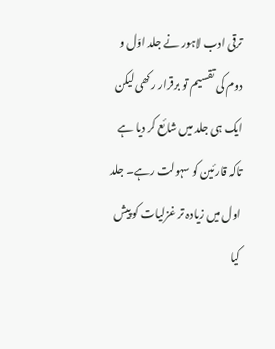ترقی ادب لاہور نے جلد اوّل و دوم کی تقسیم تو برقرار رکھی لیکن ایک ہی جلد میں شائع کر دیا ہے تاکہ قارئین کو سہولت رہے۔ جلد اول میں زیادہ تر غزلیات کو پیش کیا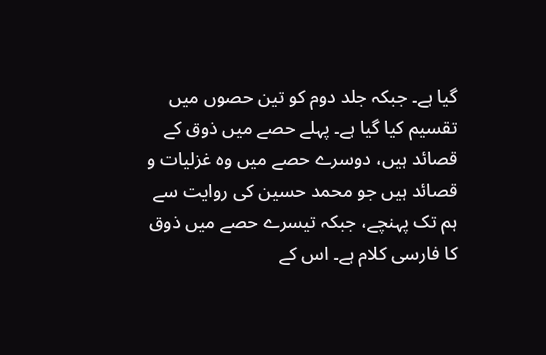گیا ہے۔ جبکہ جلد دوم کو تین حصوں میں تقسیم کیا گیا ہے۔ پہلے حصے میں ذوق کے قصائد ہیں، دوسرے حصے میں وہ غزلیات و قصائد ہیں جو محمد حسین کی روایت سے ہم تک پہنچے، جبکہ تیسرے حصے میں ذوق کا فارسی کلام ہے۔ اس کے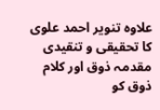علاوہ تنویر احمد علوی کا تحقیقی و تنقیدی مقدمہ ذوق اور کلام ذوق کو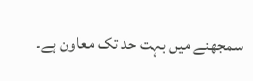سمجھنے میں بہت حد تک معاون ہے۔